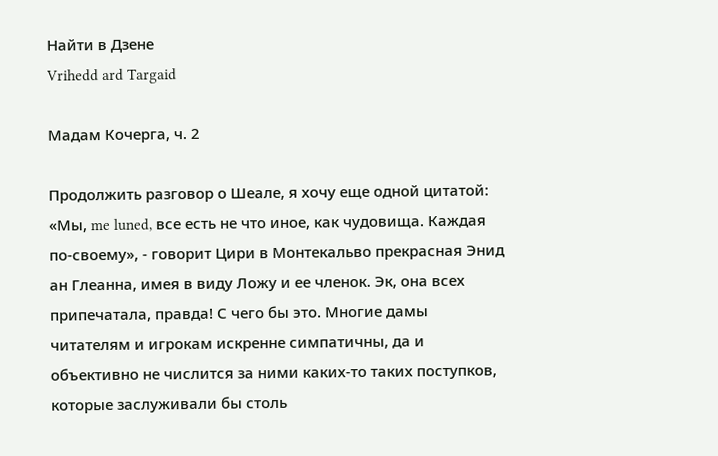Найти в Дзене
Vrihedd ard Targaid

Мадам Кочерга, ч. 2

Продолжить разговор о Шеале, я хочу еще одной цитатой: «Мы, me luned, все есть не что иное, как чудовища. Каждая по-своему», - говорит Цири в Монтекальво прекрасная Энид ан Глеанна, имея в виду Ложу и ее членок. Эк, она всех припечатала, правда! С чего бы это. Многие дамы читателям и игрокам искренне симпатичны, да и объективно не числится за ними каких-то таких поступков, которые заслуживали бы столь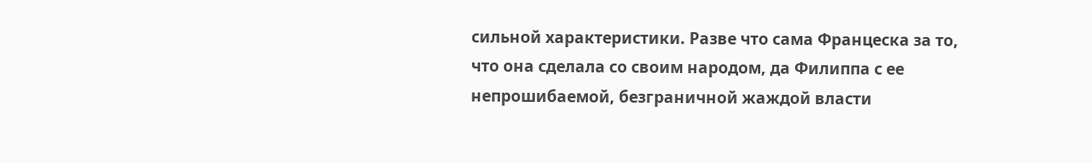сильной характеристики. Разве что сама Францеска за то, что она сделала со своим народом, да Филиппа с ее непрошибаемой, безграничной жаждой власти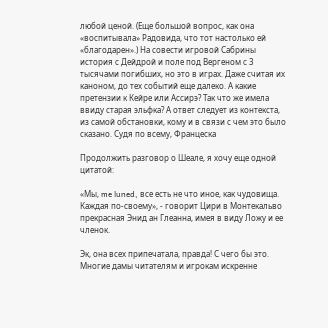любой ценой. (Еще большой вопрос, как она «воспитывала» Радовида, что тот настолько ей «благодарен».) На совести игровой Сабрины история с Дейдрой и поле под Вергеном с 3 тысячами погибших, но это в играх. Даже считая их каноном, до тех событий еще далеко. А какие претензии к Кейре или Ассирэ? Так что же имела ввиду старая эльфка? А ответ следует из контекста, из самой обстановки, кому и в связи с чем это было сказано. Судя по всему, Францеска

Продолжить разговор о Шеале, я хочу еще одной цитатой:

«Мы, me luned, все есть не что иное, как чудовища. Каждая по-своему», - говорит Цири в Монтекальво прекрасная Энид ан Глеанна, имея в виду Ложу и ее членок.

Эк, она всех припечатала, правда! С чего бы это. Многие дамы читателям и игрокам искренне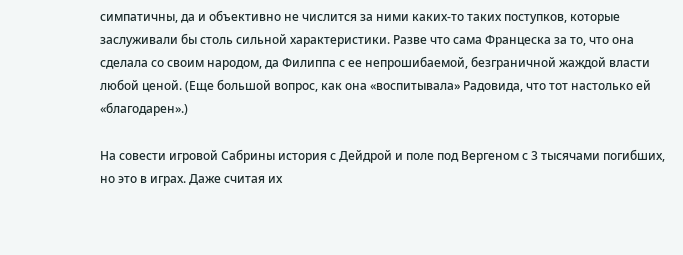симпатичны, да и объективно не числится за ними каких-то таких поступков, которые заслуживали бы столь сильной характеристики. Разве что сама Францеска за то, что она сделала со своим народом, да Филиппа с ее непрошибаемой, безграничной жаждой власти любой ценой. (Еще большой вопрос, как она «воспитывала» Радовида, что тот настолько ей «благодарен».)

На совести игровой Сабрины история с Дейдрой и поле под Вергеном с 3 тысячами погибших, но это в играх. Даже считая их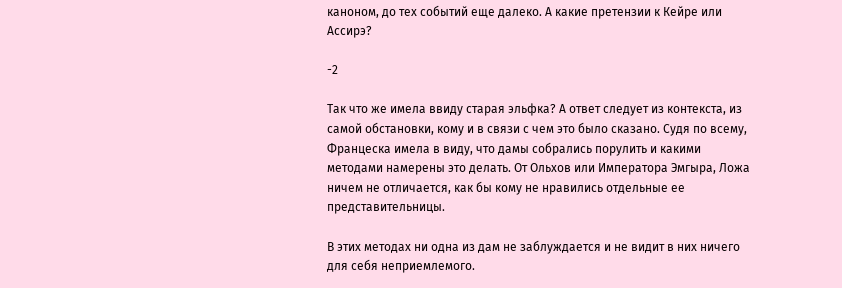каноном, до тех событий еще далеко. А какие претензии к Кейре или Ассирэ?

-2

Так что же имела ввиду старая эльфка? А ответ следует из контекста, из самой обстановки, кому и в связи с чем это было сказано. Судя по всему, Францеска имела в виду, что дамы собрались порулить и какими методами намерены это делать. От Ольхов или Императора Эмгыра, Ложа ничем не отличается, как бы кому не нравились отдельные ее представительницы.

В этих методах ни одна из дам не заблуждается и не видит в них ничего для себя неприемлемого.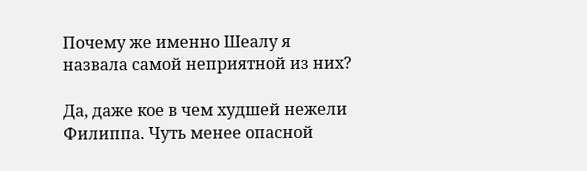Почему же именно Шеалу я назвала самой неприятной из них?

Да, даже кое в чем худшей нежели Филиппа. Чуть менее опасной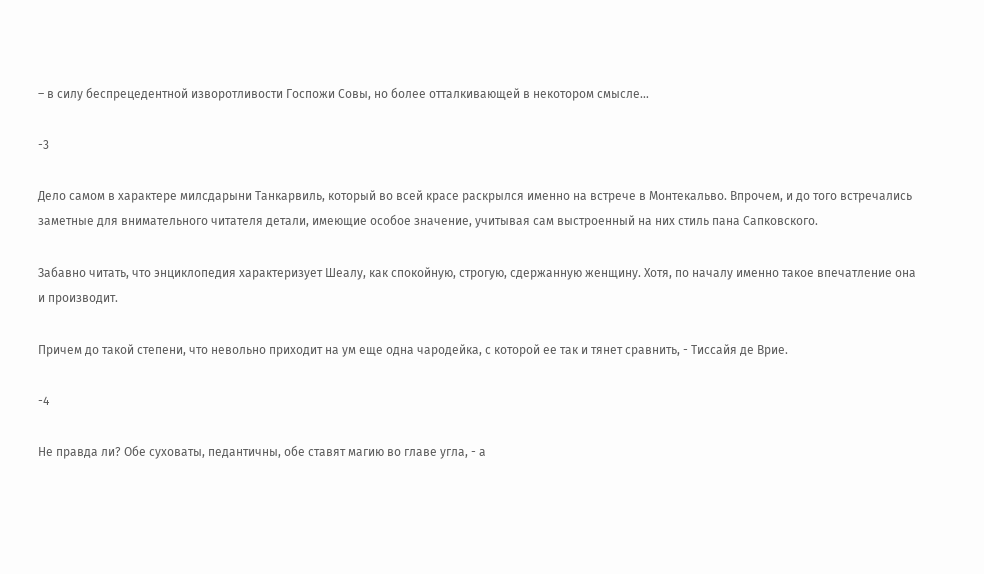– в силу беспрецедентной изворотливости Госпожи Совы, но более отталкивающей в некотором смысле…

-3

Дело самом в характере милсдарыни Танкарвиль, который во всей красе раскрылся именно на встрече в Монтекальво. Впрочем, и до того встречались заметные для внимательного читателя детали, имеющие особое значение, учитывая сам выстроенный на них стиль пана Сапковского.

Забавно читать, что энциклопедия характеризует Шеалу, как спокойную, строгую, сдержанную женщину. Хотя, по началу именно такое впечатление она и производит.

Причем до такой степени, что невольно приходит на ум еще одна чародейка, с которой ее так и тянет сравнить, - Тиссайя де Врие.

-4

Не правда ли? Обе суховаты, педантичны, обе ставят магию во главе угла, - а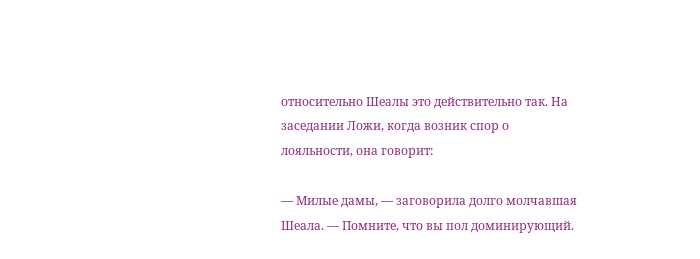относительно Шеалы это действительно так. На заседании Ложи, когда возник спор о лояльности, она говорит:

— Милые дамы, — заговорила долго молчавшая Шеала. — Помните, что вы пол доминирующий.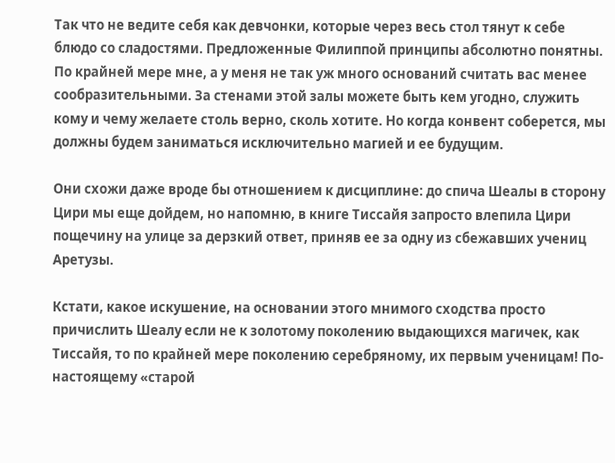Так что не ведите себя как девчонки, которые через весь стол тянут к себе блюдо со сладостями. Предложенные Филиппой принципы абсолютно понятны. По крайней мере мне, а у меня не так уж много оснований считать вас менее сообразительными. За стенами этой залы можете быть кем угодно, служить кому и чему желаете столь верно, сколь хотите. Но когда конвент соберется, мы должны будем заниматься исключительно магией и ее будущим.

Они схожи даже вроде бы отношением к дисциплине: до спича Шеалы в сторону Цири мы еще дойдем, но напомню, в книге Тиссайя запросто влепила Цири пощечину на улице за дерзкий ответ, приняв ее за одну из сбежавших учениц Аретузы.

Кстати, какое искушение, на основании этого мнимого сходства просто причислить Шеалу если не к золотому поколению выдающихся магичек, как Тиссайя, то по крайней мере поколению серебряному, их первым ученицам! По-настоящему «старой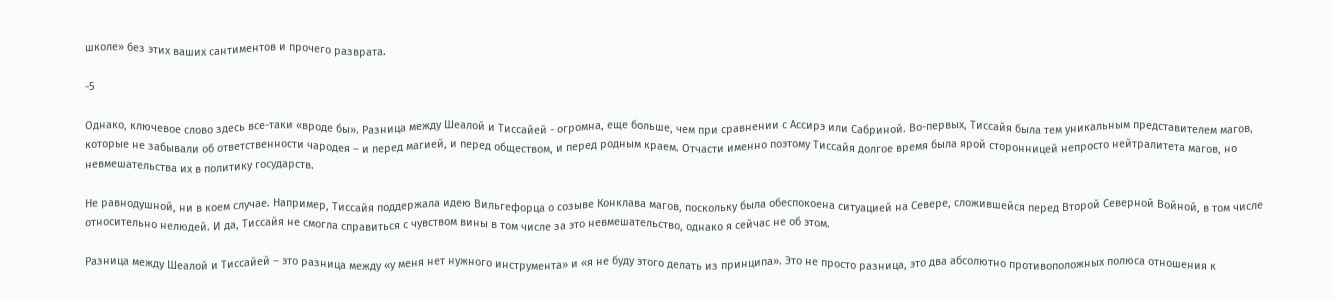школе» без этих ваших сантиментов и прочего разврата.

-5

Однако, ключевое слово здесь все-таки «вроде бы». Разница между Шеалой и Тиссайей - огромна, еще больше, чем при сравнении с Ассирэ или Сабриной. Во-первых, Тиссайя была тем уникальным представителем магов, которые не забывали об ответственности чародея – и перед магией, и перед обществом, и перед родным краем. Отчасти именно поэтому Тиссайя долгое время была ярой сторонницей непросто нейтралитета магов, но невмешательства их в политику государств.

Не равнодушной, ни в коем случае. Например, Тиссайя поддержала идею Вильгефорца о созыве Конклава магов, поскольку была обеспокоена ситуацией на Севере, сложившейся перед Второй Северной Войной, в том числе относительно нелюдей. И да, Тиссайя не смогла справиться с чувством вины в том числе за это невмешательство, однако я сейчас не об этом.

Разница между Шеалой и Тиссайей – это разница между «у меня нет нужного инструмента» и «я не буду этого делать из принципа». Это не просто разница, это два абсолютно противоположных полюса отношения к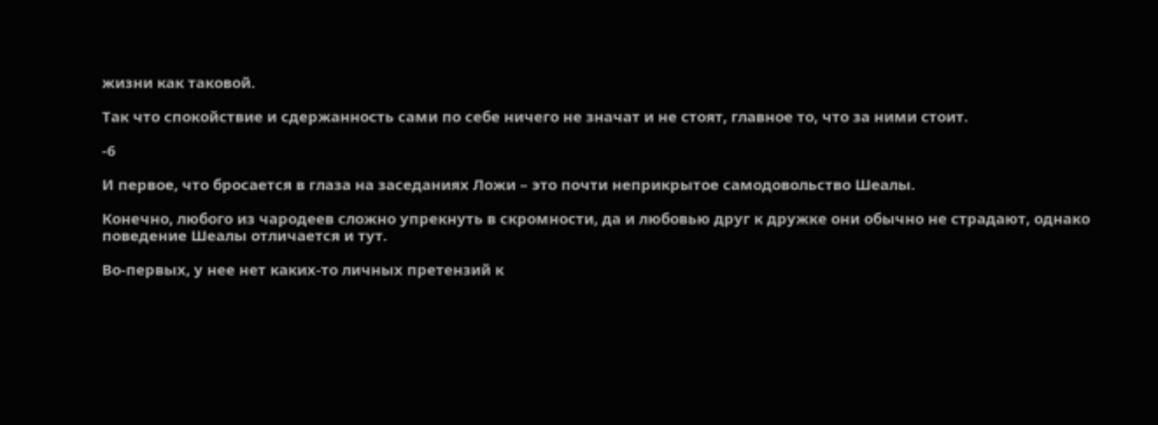жизни как таковой.

Так что спокойствие и сдержанность сами по себе ничего не значат и не стоят, главное то, что за ними стоит.

-6

И первое, что бросается в глаза на заседаниях Ложи – это почти неприкрытое самодовольство Шеалы.

Конечно, любого из чародеев сложно упрекнуть в скромности, да и любовью друг к дружке они обычно не страдают, однако поведение Шеалы отличается и тут.

Во-первых, у нее нет каких-то личных претензий к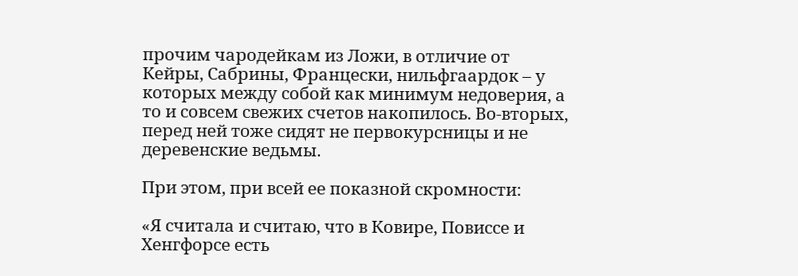прочим чародейкам из Ложи, в отличие от Кейры, Сабрины, Францески, нильфгаардок – у которых между собой как минимум недоверия, а то и совсем свежих счетов накопилось. Во-вторых, перед ней тоже сидят не первокурсницы и не деревенские ведьмы.

При этом, при всей ее показной скромности:

«Я считала и считаю, что в Ковире, Повиссе и Хенгфорсе есть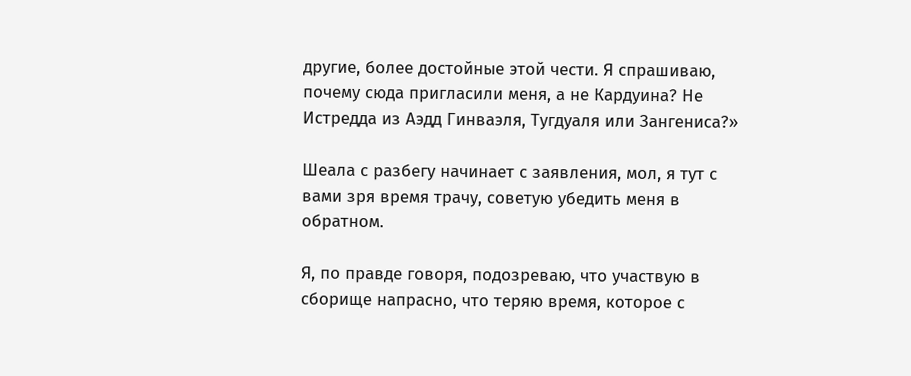другие, более достойные этой чести. Я спрашиваю, почему сюда пригласили меня, а не Кардуина? Не Истредда из Аэдд Гинваэля, Тугдуаля или Зангениса?»

Шеала с разбегу начинает с заявления, мол, я тут с вами зря время трачу, советую убедить меня в обратном.

Я, по правде говоря, подозреваю, что участвую в сборище напрасно, что теряю время, которое с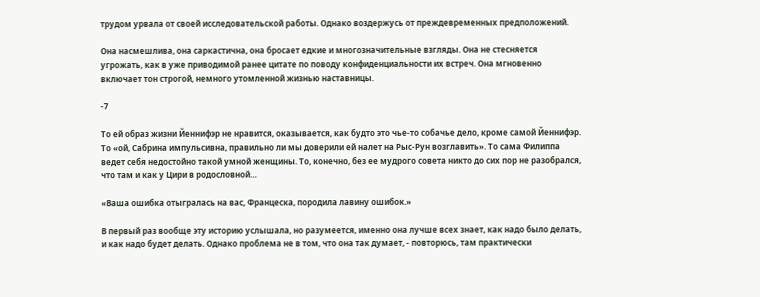трудом урвала от своей исследовательской работы. Однако воздержусь от преждевременных предположений.

Она насмешлива, она саркастична, она бросает едкие и многозначительные взгляды. Она не стесняется угрожать, как в уже приводимой ранее цитате по поводу конфиденциальности их встреч. Она мгновенно включает тон строгой, немного утомленной жизнью наставницы.

-7

То ей образ жизни Йеннифэр не нравится, оказывается, как будто это чье-то собачье дело, кроме самой Йеннифэр. То «ой, Сабрина импульсивна, правильно ли мы доверили ей налет на Рыс-Рун возглавить». То сама Филиппа ведет себя недостойно такой умной женщины. То, конечно, без ее мудрого совета никто до сих пор не разобрался, что там и как у Цири в родословной…

«Ваша ошибка отыгралась на вас, Францеска, породила лавину ошибок.»

В первый раз вообще эту историю услышала, но разумеется, именно она лучше всех знает, как надо было делать, и как надо будет делать. Однако проблема не в том, что она так думает, - повторюсь, там практически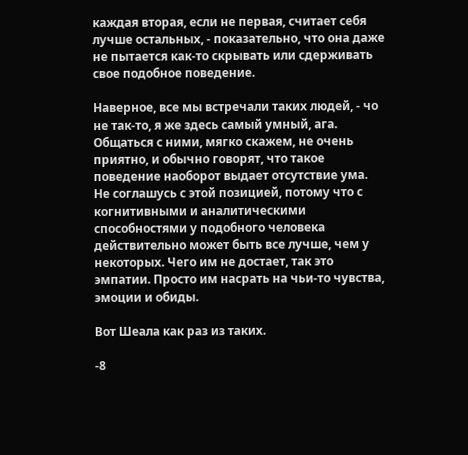каждая вторая, если не первая, считает себя лучше остальных, - показательно, что она даже не пытается как-то скрывать или сдерживать свое подобное поведение.

Наверное, все мы встречали таких людей, - чо не так-то, я же здесь самый умный, ага. Общаться с ними, мягко скажем, не очень приятно, и обычно говорят, что такое поведение наоборот выдает отсутствие ума. Не соглашусь с этой позицией, потому что с когнитивными и аналитическими способностями у подобного человека действительно может быть все лучше, чем у некоторых. Чего им не достает, так это эмпатии. Просто им насрать на чьи-то чувства, эмоции и обиды.

Вот Шеала как раз из таких.

-8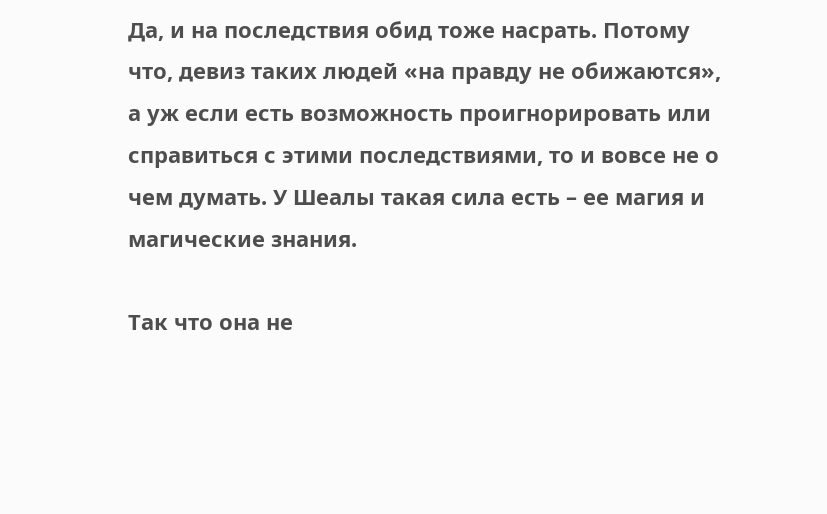Да, и на последствия обид тоже насрать. Потому что, девиз таких людей «на правду не обижаются», а уж если есть возможность проигнорировать или справиться с этими последствиями, то и вовсе не о чем думать. У Шеалы такая сила есть – ее магия и магические знания.

Так что она не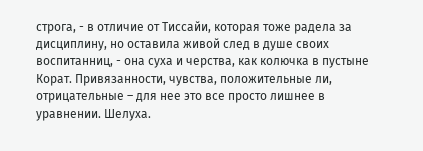строга, - в отличие от Тиссайи, которая тоже радела за дисциплину, но оставила живой след в душе своих воспитанниц, - она суха и черства, как колючка в пустыне Корат. Привязанности, чувства, положительные ли, отрицательные – для нее это все просто лишнее в уравнении. Шелуха.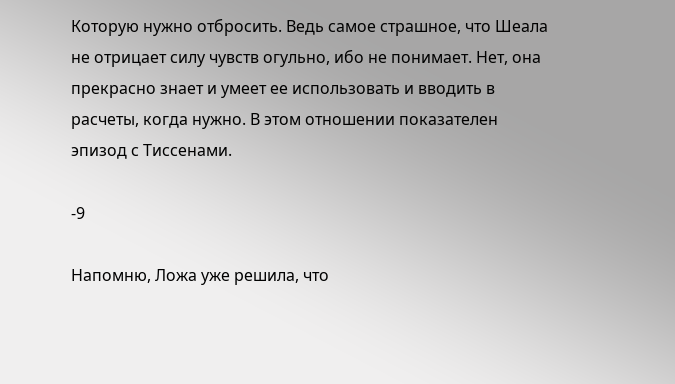Которую нужно отбросить. Ведь самое страшное, что Шеала не отрицает силу чувств огульно, ибо не понимает. Нет, она прекрасно знает и умеет ее использовать и вводить в расчеты, когда нужно. В этом отношении показателен эпизод с Тиссенами.

-9

Напомню, Ложа уже решила, что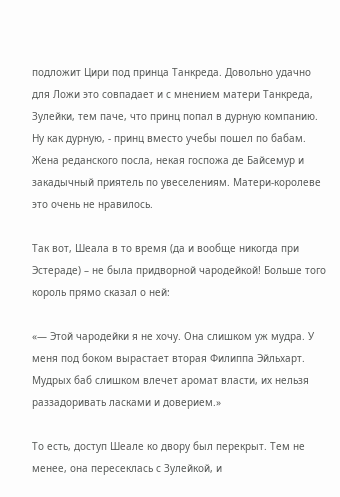подложит Цири под принца Танкреда. Довольно удачно для Ложи это совпадает и с мнением матери Танкреда, Зулейки, тем паче, что принц попал в дурную компанию. Ну как дурную, - принц вместо учебы пошел по бабам. Жена реданского посла, некая госпожа де Байсемур и закадычный приятель по увеселениям. Матери-королеве это очень не нравилось.

Так вот, Шеала в то время (да и вообще никогда при Эстераде) – не была придворной чародейкой! Больше того король прямо сказал о ней:

«— Этой чародейки я не хочу. Она слишком уж мудра. У меня под боком вырастает вторая Филиппа Эйльхарт. Мудрых баб слишком влечет аромат власти, их нельзя раззадоривать ласками и доверием.»

То есть, доступ Шеале ко двору был перекрыт. Тем не менее, она пересеклась с Зулейкой, и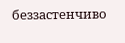беззастенчиво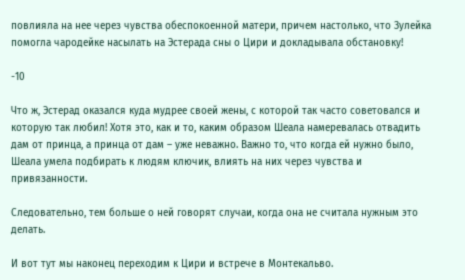повлияла на нее через чувства обеспокоенной матери, причем настолько, что Зулейка помогла чародейке насылать на Эстерада сны о Цири и докладывала обстановку!

-10

Что ж, Эстерад оказался куда мудрее своей жены, с которой так часто советовался и которую так любил! Хотя это, как и то, каким образом Шеала намеревалась отвадить дам от принца, а принца от дам – уже неважно. Важно то, что когда ей нужно было, Шеала умела подбирать к людям ключик, влиять на них через чувства и привязанности.

Следовательно, тем больше о ней говорят случаи, когда она не считала нужным это делать.

И вот тут мы наконец переходим к Цири и встрече в Монтекальво.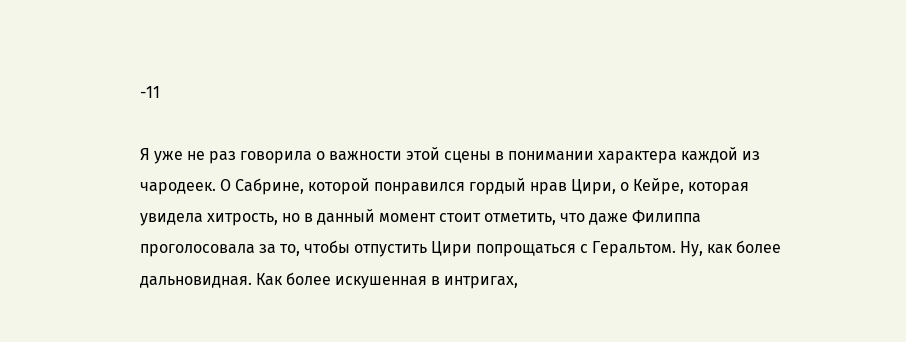-11

Я уже не раз говорила о важности этой сцены в понимании характера каждой из чародеек. О Сабрине, которой понравился гордый нрав Цири, о Кейре, которая увидела хитрость, но в данный момент стоит отметить, что даже Филиппа проголосовала за то, чтобы отпустить Цири попрощаться с Геральтом. Ну, как более дальновидная. Как более искушенная в интригах,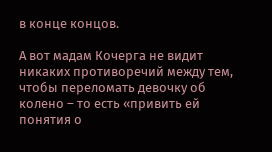в конце концов.

А вот мадам Кочерга не видит никаких противоречий между тем, чтобы переломать девочку об колено – то есть «привить ей понятия о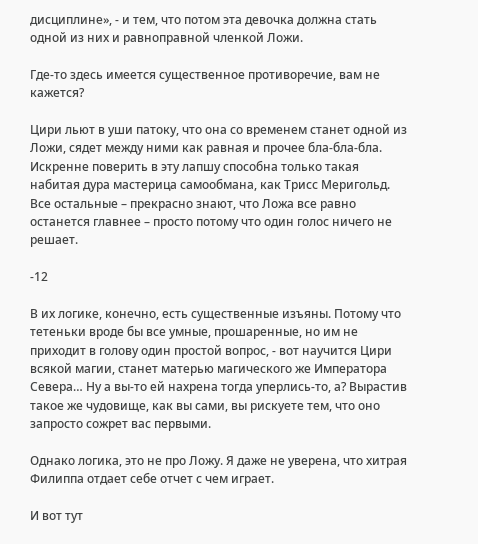дисциплине», - и тем, что потом эта девочка должна стать одной из них и равноправной членкой Ложи.

Где-то здесь имеется существенное противоречие, вам не кажется?

Цири льют в уши патоку, что она со временем станет одной из Ложи, сядет между ними как равная и прочее бла-бла-бла. Искренне поверить в эту лапшу способна только такая набитая дура мастерица самообмана, как Трисс Меригольд. Все остальные – прекрасно знают, что Ложа все равно останется главнее – просто потому что один голос ничего не решает.

-12

В их логике, конечно, есть существенные изъяны. Потому что тетеньки вроде бы все умные, прошаренные, но им не приходит в голову один простой вопрос, - вот научится Цири всякой магии, станет матерью магического же Императора Севера… Ну а вы-то ей нахрена тогда уперлись-то, а? Вырастив такое же чудовище, как вы сами, вы рискуете тем, что оно запросто сожрет вас первыми.

Однако логика, это не про Ложу. Я даже не уверена, что хитрая Филиппа отдает себе отчет с чем играет.

И вот тут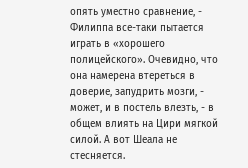опять уместно сравнение, - Филиппа все-таки пытается играть в «хорошего полицейского». Очевидно, что она намерена втереться в доверие, запудрить мозги, - может, и в постель влезть, - в общем влиять на Цири мягкой силой. А вот Шеала не стесняется.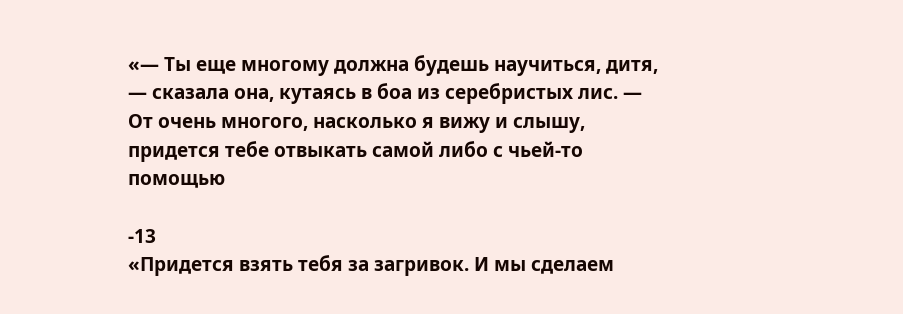«— Ты еще многому должна будешь научиться, дитя, — сказала она, кутаясь в боа из серебристых лис. — От очень многого, насколько я вижу и слышу, придется тебе отвыкать самой либо с чьей-то помощью

-13
«Придется взять тебя за загривок. И мы сделаем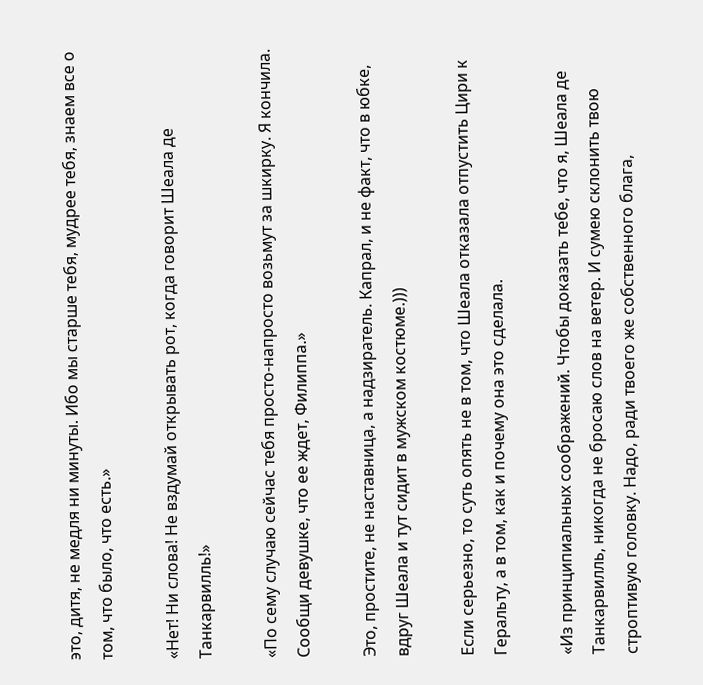это, дитя, не медля ни минуты. Ибо мы старше тебя, мудрее тебя, знаем все о том, что было, что есть.»

«Нет! Ни слова! Не вздумай открывать рот, когда говорит Шеала де Танкарвилль!»

«По сему случаю сейчас тебя просто-напросто возьмут за шкирку. Я кончила. Сообщи девушке, что ее ждет, Филиппа.»

Это, простите, не наставница, а надзиратель. Капрал, и не факт, что в юбке, вдруг Шеала и тут сидит в мужском костюме.)))

Если серьезно, то суть опять не в том, что Шеала отказала отпустить Цири к Геральту, а в том, как и почему она это сделала.

«Из принципиальных соображений. Чтобы доказать тебе, что я, Шеала де Танкарвилль, никогда не бросаю слов на ветер. И сумею склонить твою строптивую головку. Надо, ради твоего же собственного блага,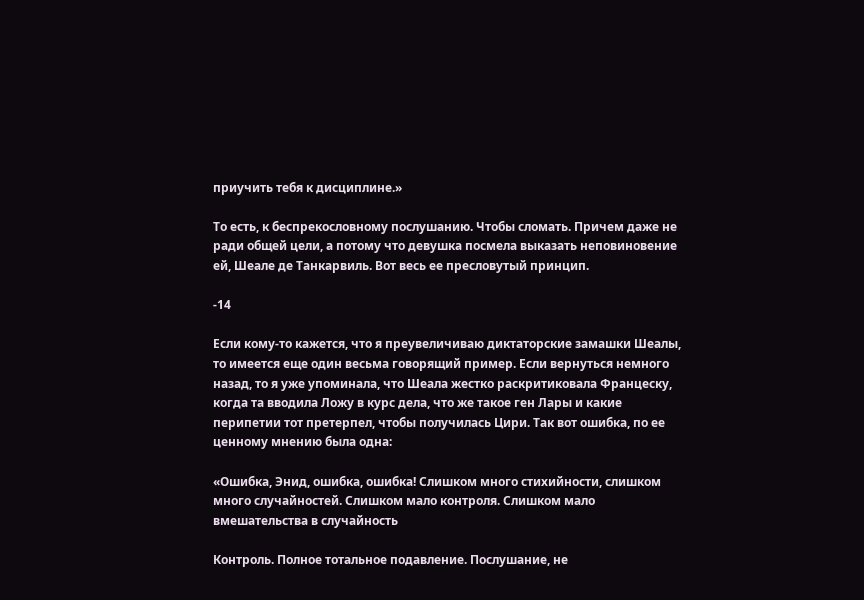приучить тебя к дисциплине.»

То есть, к беспрекословному послушанию. Чтобы сломать. Причем даже не ради общей цели, а потому что девушка посмела выказать неповиновение ей, Шеале де Танкарвиль. Вот весь ее пресловутый принцип.

-14

Если кому-то кажется, что я преувеличиваю диктаторские замашки Шеалы, то имеется еще один весьма говорящий пример. Если вернуться немного назад, то я уже упоминала, что Шеала жестко раскритиковала Францеску, когда та вводила Ложу в курс дела, что же такое ген Лары и какие перипетии тот претерпел, чтобы получилась Цири. Так вот ошибка, по ее ценному мнению была одна:

«Ошибка, Энид, ошибка, ошибка! Слишком много стихийности, слишком много случайностей. Слишком мало контроля. Слишком мало вмешательства в случайность

Контроль. Полное тотальное подавление. Послушание, не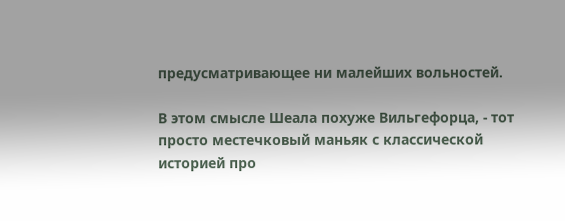предусматривающее ни малейших вольностей.

В этом смысле Шеала похуже Вильгефорца, - тот просто местечковый маньяк с классической историей про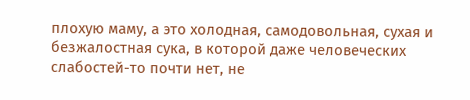плохую маму, а это холодная, самодовольная, сухая и безжалостная сука, в которой даже человеческих слабостей-то почти нет, не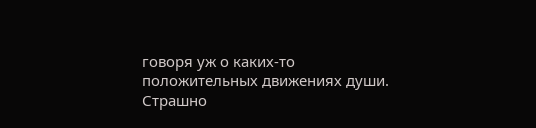говоря уж о каких-то положительных движениях души. Страшно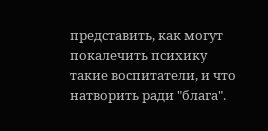представить, как могут покалечить психику такие воспитатели, и что натворить ради "блага".